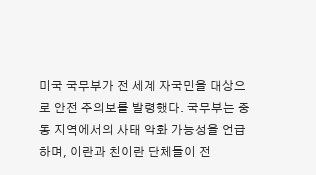미국 국무부가 전 세계 자국민을 대상으로 안전 주의보를 발령했다. 국무부는 중동 지역에서의 사태 악화 가능성을 언급하며, 이란과 친이란 단체들이 전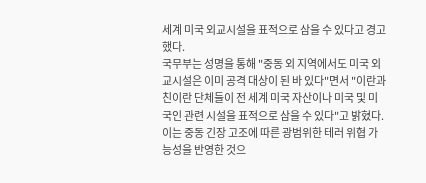세계 미국 외교시설을 표적으로 삼을 수 있다고 경고했다.
국무부는 성명을 통해 "중동 외 지역에서도 미국 외교시설은 이미 공격 대상이 된 바 있다"면서 "이란과 친이란 단체들이 전 세계 미국 자산이나 미국 및 미국인 관련 시설을 표적으로 삼을 수 있다"고 밝혔다. 이는 중동 긴장 고조에 따른 광범위한 테러 위협 가능성을 반영한 것으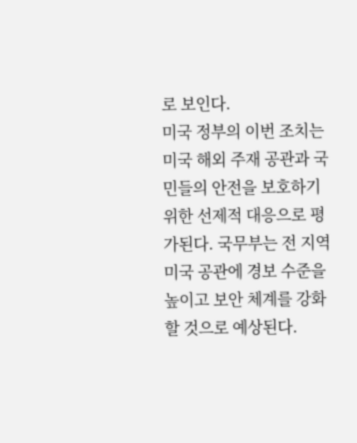로 보인다.
미국 정부의 이번 조치는 미국 해외 주재 공관과 국민들의 안전을 보호하기 위한 선제적 대응으로 평가된다. 국무부는 전 지역 미국 공관에 경보 수준을 높이고 보안 체계를 강화할 것으로 예상된다.